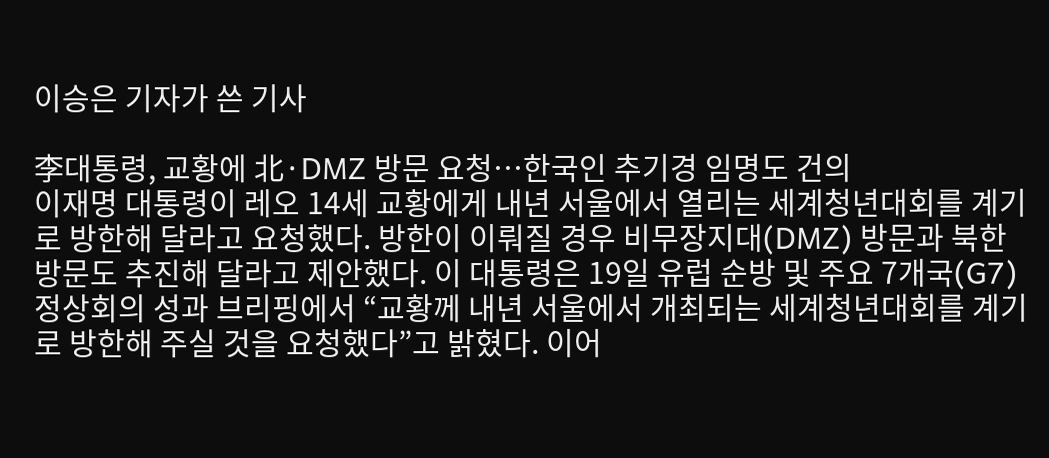이승은 기자가 쓴 기사

李대통령, 교황에 北·DMZ 방문 요청…한국인 추기경 임명도 건의
이재명 대통령이 레오 14세 교황에게 내년 서울에서 열리는 세계청년대회를 계기로 방한해 달라고 요청했다. 방한이 이뤄질 경우 비무장지대(DMZ) 방문과 북한 방문도 추진해 달라고 제안했다. 이 대통령은 19일 유럽 순방 및 주요 7개국(G7) 정상회의 성과 브리핑에서 “교황께 내년 서울에서 개최되는 세계청년대회를 계기로 방한해 주실 것을 요청했다”고 밝혔다. 이어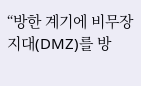“방한 계기에 비무장지대(DMZ)를 방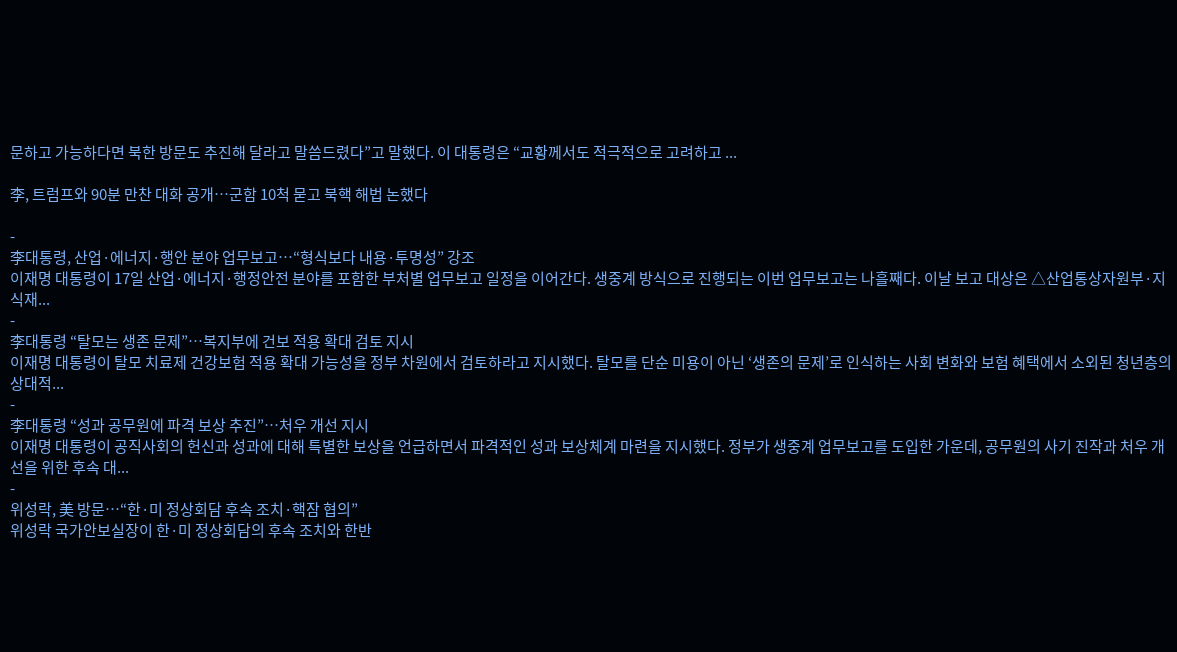문하고 가능하다면 북한 방문도 추진해 달라고 말씀드렸다”고 말했다. 이 대통령은 “교황께서도 적극적으로 고려하고 ...

李, 트럼프와 90분 만찬 대화 공개…군함 10척 묻고 북핵 해법 논했다

-
李대통령, 산업·에너지·행안 분야 업무보고…“형식보다 내용·투명성” 강조
이재명 대통령이 17일 산업·에너지·행정안전 분야를 포함한 부처별 업무보고 일정을 이어간다. 생중계 방식으로 진행되는 이번 업무보고는 나흘째다. 이날 보고 대상은 △산업통상자원부·지식재...
-
李대통령 “탈모는 생존 문제”…복지부에 건보 적용 확대 검토 지시
이재명 대통령이 탈모 치료제 건강보험 적용 확대 가능성을 정부 차원에서 검토하라고 지시했다. 탈모를 단순 미용이 아닌 ‘생존의 문제’로 인식하는 사회 변화와 보험 혜택에서 소외된 청년층의 상대적...
-
李대통령 “성과 공무원에 파격 보상 추진”…처우 개선 지시
이재명 대통령이 공직사회의 헌신과 성과에 대해 특별한 보상을 언급하면서 파격적인 성과 보상체계 마련을 지시했다. 정부가 생중계 업무보고를 도입한 가운데, 공무원의 사기 진작과 처우 개선을 위한 후속 대...
-
위성락, 美 방문…“한·미 정상회담 후속 조치·핵잠 협의”
위성락 국가안보실장이 한·미 정상회담의 후속 조치와 한반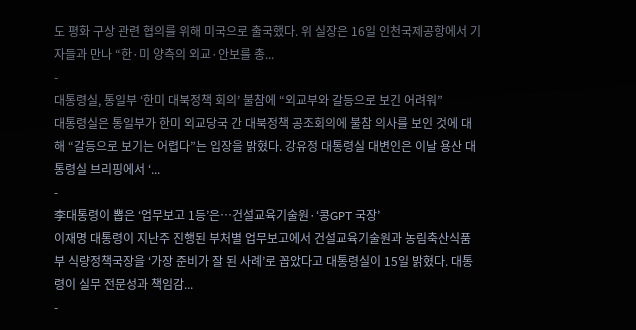도 평화 구상 관련 협의를 위해 미국으로 출국했다. 위 실장은 16일 인천국제공항에서 기자들과 만나 “한·미 양측의 외교·안보를 총...
-
대통령실, 통일부 ‘한미 대북정책 회의’ 불참에 “외교부와 갈등으로 보긴 어려워”
대통령실은 통일부가 한미 외교당국 간 대북정책 공조회의에 불참 의사를 보인 것에 대해 “갈등으로 보기는 어렵다”는 입장을 밝혔다. 강유정 대통령실 대변인은 이날 용산 대통령실 브리핑에서 ‘...
-
李대통령이 뽑은 ‘업무보고 1등’은…건설교육기술원·‘콩GPT 국장’
이재명 대통령이 지난주 진행된 부처별 업무보고에서 건설교육기술원과 농림축산식품부 식량정책국장을 ‘가장 준비가 잘 된 사례’로 꼽았다고 대통령실이 15일 밝혔다. 대통령이 실무 전문성과 책임감...
-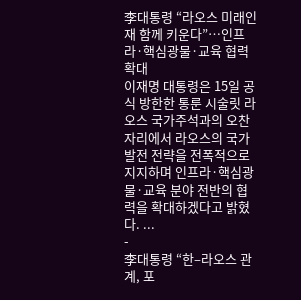李대통령 “라오스 미래인재 함께 키운다”…인프라·핵심광물·교육 협력 확대
이재명 대통령은 15일 공식 방한한 통룬 시술릿 라오스 국가주석과의 오찬 자리에서 라오스의 국가 발전 전략을 전폭적으로 지지하며 인프라·핵심광물·교육 분야 전반의 협력을 확대하겠다고 밝혔다. ...
-
李대통령 “한–라오스 관계, 포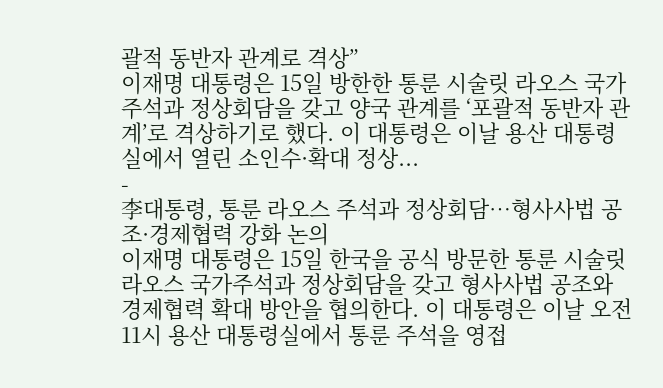괄적 동반자 관계로 격상”
이재명 대통령은 15일 방한한 통룬 시술릿 라오스 국가주석과 정상회담을 갖고 양국 관계를 ‘포괄적 동반자 관계’로 격상하기로 했다. 이 대통령은 이날 용산 대통령실에서 열린 소인수·확대 정상...
-
李대통령, 통룬 라오스 주석과 정상회담…형사사법 공조·경제협력 강화 논의
이재명 대통령은 15일 한국을 공식 방문한 통룬 시술릿 라오스 국가주석과 정상회담을 갖고 형사사법 공조와 경제협력 확대 방안을 협의한다. 이 대통령은 이날 오전 11시 용산 대통령실에서 통룬 주석을 영접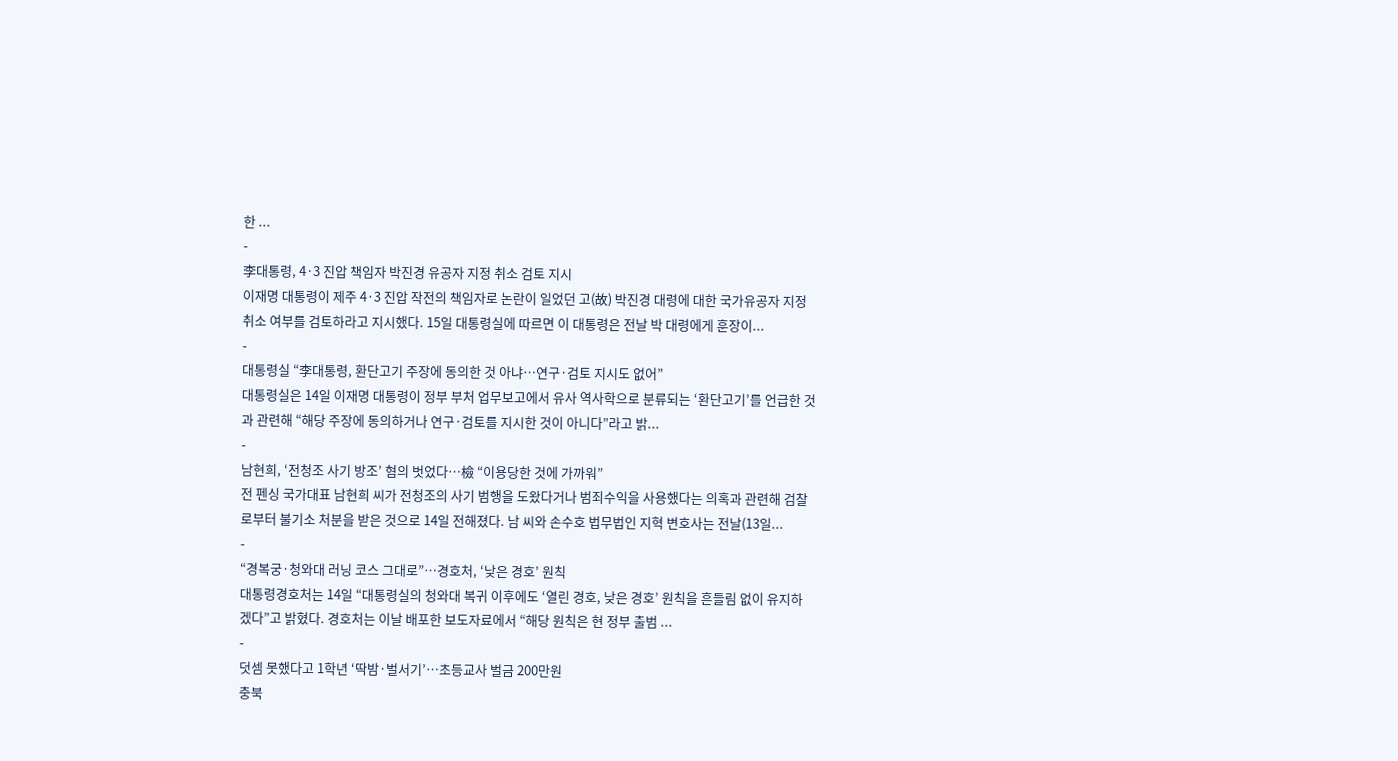한 ...
-
李대통령, 4·3 진압 책임자 박진경 유공자 지정 취소 검토 지시
이재명 대통령이 제주 4·3 진압 작전의 책임자로 논란이 일었던 고(故) 박진경 대령에 대한 국가유공자 지정 취소 여부를 검토하라고 지시했다. 15일 대통령실에 따르면 이 대통령은 전날 박 대령에게 훈장이...
-
대통령실 “李대통령, 환단고기 주장에 동의한 것 아냐…연구·검토 지시도 없어”
대통령실은 14일 이재명 대통령이 정부 부처 업무보고에서 유사 역사학으로 분류되는 ‘환단고기’를 언급한 것과 관련해 “해당 주장에 동의하거나 연구·검토를 지시한 것이 아니다”라고 밝...
-
남현희, ‘전청조 사기 방조’ 혐의 벗었다…檢 “이용당한 것에 가까워”
전 펜싱 국가대표 남현희 씨가 전청조의 사기 범행을 도왔다거나 범죄수익을 사용했다는 의혹과 관련해 검찰로부터 불기소 처분을 받은 것으로 14일 전해졌다. 남 씨와 손수호 법무법인 지혁 변호사는 전날(13일...
-
“경복궁·청와대 러닝 코스 그대로”…경호처, ‘낮은 경호’ 원칙
대통령경호처는 14일 “대통령실의 청와대 복귀 이후에도 ‘열린 경호, 낮은 경호’ 원칙을 흔들림 없이 유지하겠다”고 밝혔다. 경호처는 이날 배포한 보도자료에서 “해당 원칙은 현 정부 출범 ...
-
덧셈 못했다고 1학년 ‘딱밤·벌서기’…초등교사 벌금 200만원
충북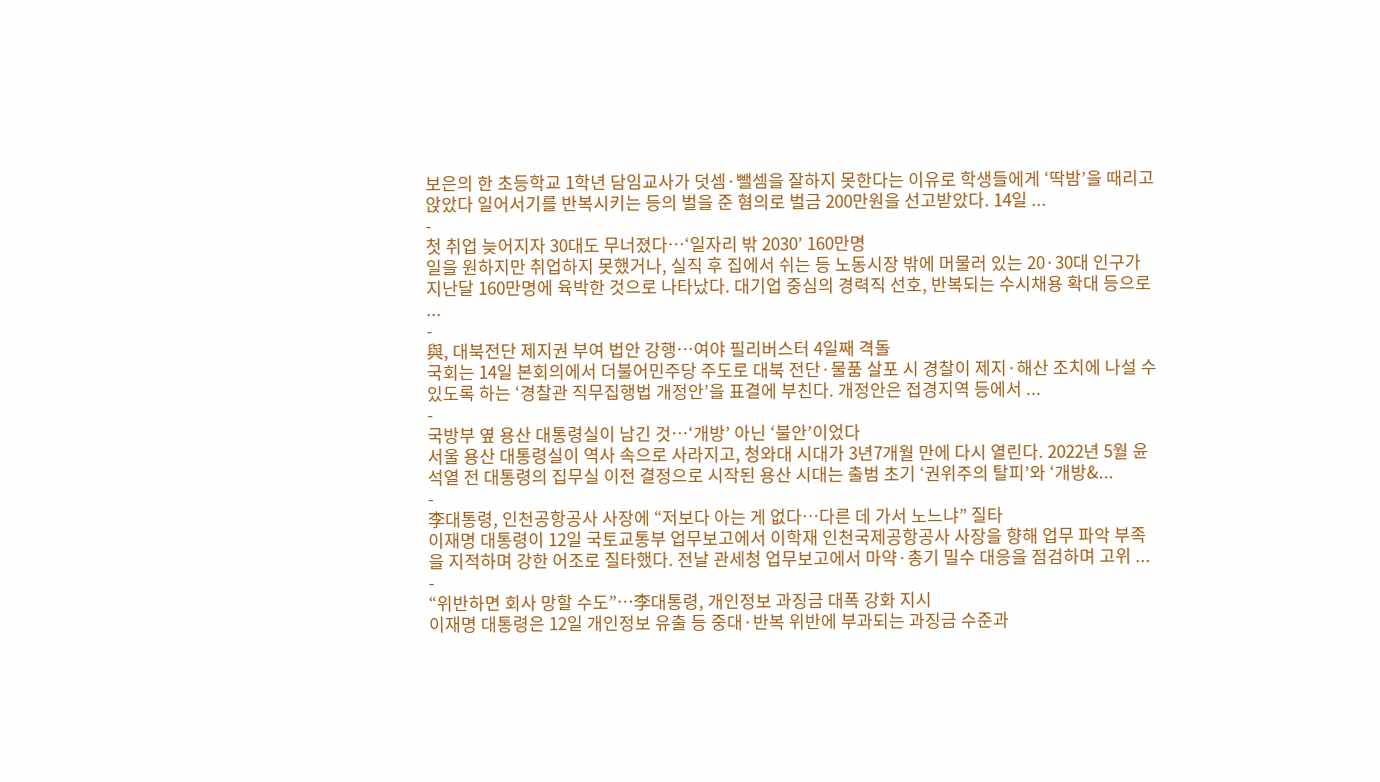보은의 한 초등학교 1학년 담임교사가 덧셈·뺄셈을 잘하지 못한다는 이유로 학생들에게 ‘딱밤’을 때리고 앉았다 일어서기를 반복시키는 등의 벌을 준 혐의로 벌금 200만원을 선고받았다. 14일 ...
-
첫 취업 늦어지자 30대도 무너졌다…‘일자리 밖 2030’ 160만명
일을 원하지만 취업하지 못했거나, 실직 후 집에서 쉬는 등 노동시장 밖에 머물러 있는 20·30대 인구가 지난달 160만명에 육박한 것으로 나타났다. 대기업 중심의 경력직 선호, 반복되는 수시채용 확대 등으로 ...
-
與, 대북전단 제지권 부여 법안 강행…여야 필리버스터 4일째 격돌
국회는 14일 본회의에서 더불어민주당 주도로 대북 전단·물품 살포 시 경찰이 제지·해산 조치에 나설 수 있도록 하는 ‘경찰관 직무집행법 개정안’을 표결에 부친다. 개정안은 접경지역 등에서 ...
-
국방부 옆 용산 대통령실이 남긴 것…‘개방’ 아닌 ‘불안’이었다
서울 용산 대통령실이 역사 속으로 사라지고, 청와대 시대가 3년7개월 만에 다시 열린다. 2022년 5월 윤석열 전 대통령의 집무실 이전 결정으로 시작된 용산 시대는 출범 초기 ‘권위주의 탈피’와 ‘개방&...
-
李대통령, 인천공항공사 사장에 “저보다 아는 게 없다…다른 데 가서 노느냐” 질타
이재명 대통령이 12일 국토교통부 업무보고에서 이학재 인천국제공항공사 사장을 향해 업무 파악 부족을 지적하며 강한 어조로 질타했다. 전날 관세청 업무보고에서 마약·총기 밀수 대응을 점검하며 고위 ...
-
“위반하면 회사 망할 수도”…李대통령, 개인정보 과징금 대폭 강화 지시
이재명 대통령은 12일 개인정보 유출 등 중대·반복 위반에 부과되는 과징금 수준과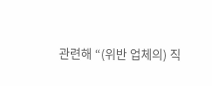관련해 “(위반 업체의) 직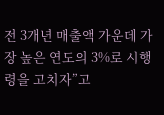전 3개년 매출액 가운데 가장 높은 연도의 3%로 시행령을 고치자”고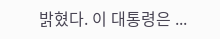밝혔다. 이 대통령은 ...